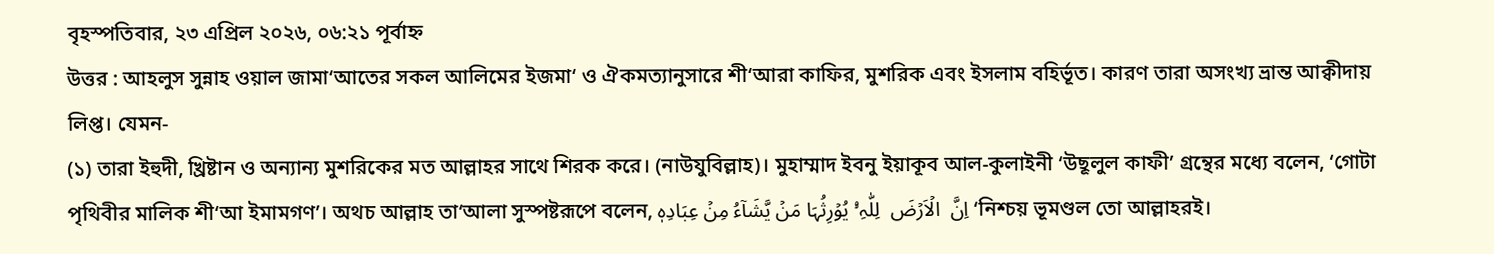বৃহস্পতিবার, ২৩ এপ্রিল ২০২৬, ০৬:২১ পূর্বাহ্ন
উত্তর : আহলুস সুন্নাহ ওয়াল জামা‘আতের সকল আলিমের ইজমা‘ ও ঐকমত্যানুসারে শী‘আরা কাফির, মুশরিক এবং ইসলাম বহির্ভূত। কারণ তারা অসংখ্য ভ্রান্ত আক্বীদায় লিপ্ত। যেমন-
(১) তারা ইহুদী, খ্রিষ্টান ও অন্যান্য মুশরিকের মত আল্লাহর সাথে শিরক করে। (নাউযুবিল্লাহ)। মুহাম্মাদ ইবনু ইয়াকূব আল-কুলাইনী ‘উছূলুল কাফী’ গ্রন্থের মধ্যে বলেন, ‘গোটা পৃথিবীর মালিক শী‘আ ইমামগণ’। অথচ আল্লাহ তা‘আলা সুস্পষ্টরূপে বলেন, اِنَّ  الۡاَرۡضَ  لِلّٰہِ ۟ۙ یُوۡرِثُہَا مَنۡ یَّشَآءُ مِنۡ عِبَادِہٖ ‘নিশ্চয় ভূমণ্ডল তো আল্লাহরই।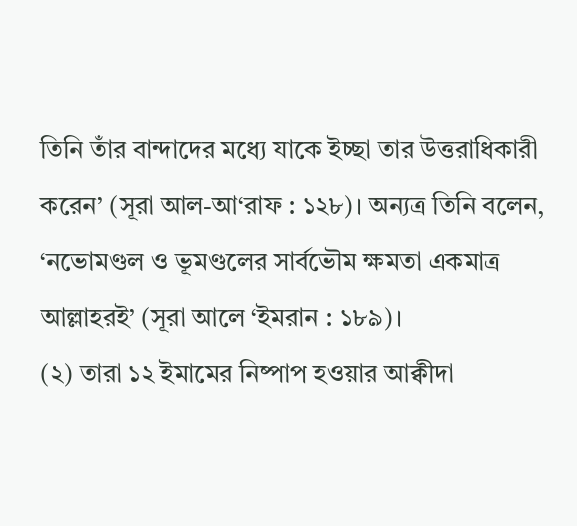তিনি তাঁর বান্দাদের মধ্যে যাকে ইচ্ছা তার উত্তরাধিকারী করেন’ (সূরা আল-আ‘রাফ : ১২৮)। অন্যত্র তিনি বলেন, ‘নভোমণ্ডল ও ভূমণ্ডলের সার্বভৌম ক্ষমতা একমাত্র আল্লাহরই’ (সূরা আলে ‘ইমরান : ১৮৯)।
(২) তারা ১২ ইমামের নিষ্পাপ হওয়ার আক্বীদা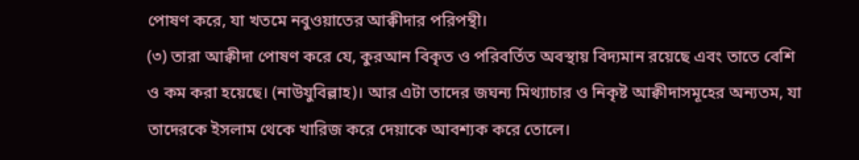পোষণ করে, যা খতমে নবুওয়াতের আক্বীদার পরিপন্থী।
(৩) তারা আক্বীদা পোষণ করে যে, কুরআন বিকৃত ও পরিবর্তিত অবস্থায় বিদ্যমান রয়েছে এবং তাতে বেশি ও কম করা হয়েছে। (নাউযুবিল্লাহ)। আর এটা তাদের জঘন্য মিথ্যাচার ও নিকৃষ্ট আক্বীদাসমূহের অন্যতম, যা তাদেরকে ইসলাম থেকে খারিজ করে দেয়াকে আবশ্যক করে তোলে।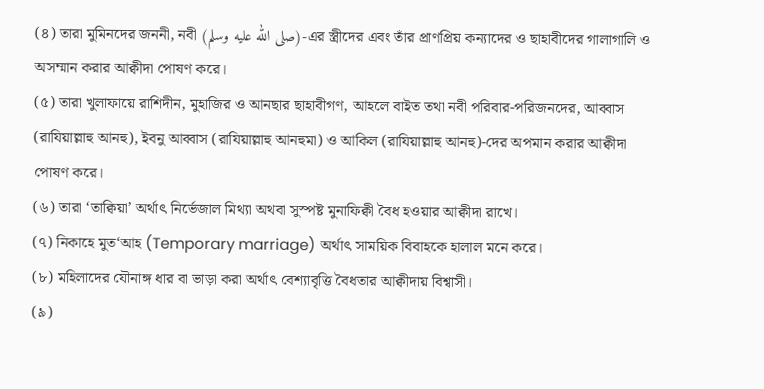(৪) তারা মুমিনদের জননী, নবী (صلى الله عليه وسلم)-এর স্ত্রীদের এবং তাঁর প্রাণপ্রিয় কন্যাদের ও ছাহাবীদের গালাগালি ও অসম্মান করার আক্বীদা পোষণ করে।
(৫) তারা খুলাফায়ে রাশিদীন, মুহাজির ও আনছার ছাহাবীগণ, আহলে বাইত তথা নবী পরিবার-পরিজনদের, আব্বাস (রাযিয়াল্লাহু আনহু), ইবনু আব্বাস (রাযিয়াল্লাহু আনহুমা) ও আকিল (রাযিয়াল্লাহু আনহু)-দের অপমান করার আক্বীদা পোষণ করে।
(৬) তারা ‘তাক্বিয়া’ অর্থাৎ নির্ভেজাল মিথ্যা অথবা সুস্পষ্ট মুনাফিক্বী বৈধ হওয়ার আক্বীদা রাখে।
(৭) নিকাহে মুত‘আহ (Temporary marriage) অর্থাৎ সাময়িক বিবাহকে হালাল মনে করে।
(৮) মহিলাদের যৌনাঙ্গ ধার বা ভাড়া করা অর্থাৎ বেশ্যাবৃত্তি বৈধতার আক্বীদায় বিশ্বাসী।
(৯)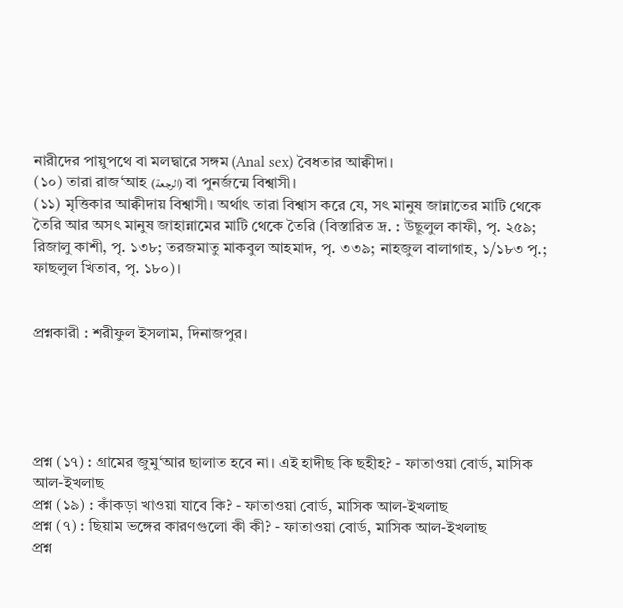নারীদের পায়ুপথে বা মলদ্বারে সঙ্গম (Anal sex) বৈধতার আক্বীদা।
(১০) তারা রাজ‘আহ (الرجعة) বা পুনর্জন্মে বিশ্বাসী।
(১১) মৃত্তিকার আক্বীদায় বিশ্বাসী। অর্থাৎ তারা বিশ্বাস করে যে, সৎ মানুষ জান্নাতের মাটি থেকে তৈরি আর অসৎ মানুষ জাহান্নামের মাটি থেকে তৈরি (বিস্তারিত দ্র. : উছূলুল কাফী, পৃ. ২৫৯; রিজালু কাশী, পৃ. ১৩৮; তরজমাতু মাকবুল আহমাদ, পৃ. ৩৩৯; নাহজুল বালাগাহ, ১/১৮৩ পৃ.; ফাছলুল খিতাব, পৃ. ১৮০)।


প্রশ্নকারী : শরীফুল ইসলাম, দিনাজপুর।





প্রশ্ন (১৭) : গ্রামের জুমু‘আর ছালাত হবে না। এই হাদীছ কি ছহীহ? - ফাতাওয়া বোর্ড, মাসিক আল-ইখলাছ
প্রশ্ন (১৯) : কাঁকড়া খাওয়া যাবে কি? - ফাতাওয়া বোর্ড, মাসিক আল-ইখলাছ
প্রশ্ন (৭) : ছিয়াম ভঙ্গের কারণগুলো কী কী? - ফাতাওয়া বোর্ড, মাসিক আল-ইখলাছ
প্রশ্ন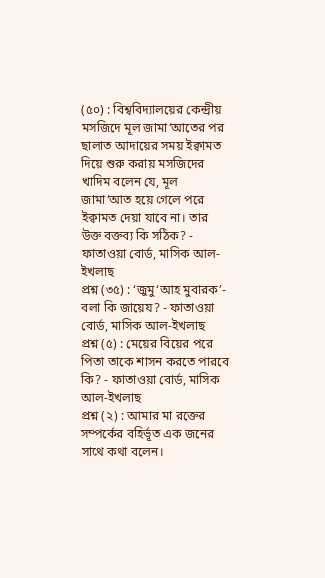(৫০) : বিশ্ববিদ্যালয়ের কেন্দ্রীয় মসজিদে মূল জামা‘আতের পর ছালাত আদায়ের সময় ইক্বামত দিয়ে শুরু করায় মসজিদের খাদিম বলেন যে, মূল জামা‘আত হয়ে গেলে পরে ইক্বামত দেয়া যাবে না। তার উক্ত বক্তব্য কি সঠিক? - ফাতাওয়া বোর্ড, মাসিক আল-ইখলাছ
প্রশ্ন (৩৫) : ‘জুমু‘আহ মুবারক’- বলা কি জায়েয? - ফাতাওয়া বোর্ড, মাসিক আল-ইখলাছ
প্রশ্ন (৫) : মেয়ের বিয়ের পরে পিতা তাকে শাসন করতে পারবে কি? - ফাতাওয়া বোর্ড, মাসিক আল-ইখলাছ
প্রশ্ন (২) : আমার মা রক্তের সম্পর্কের বহির্ভূত এক জনের সাথে কথা বলেন।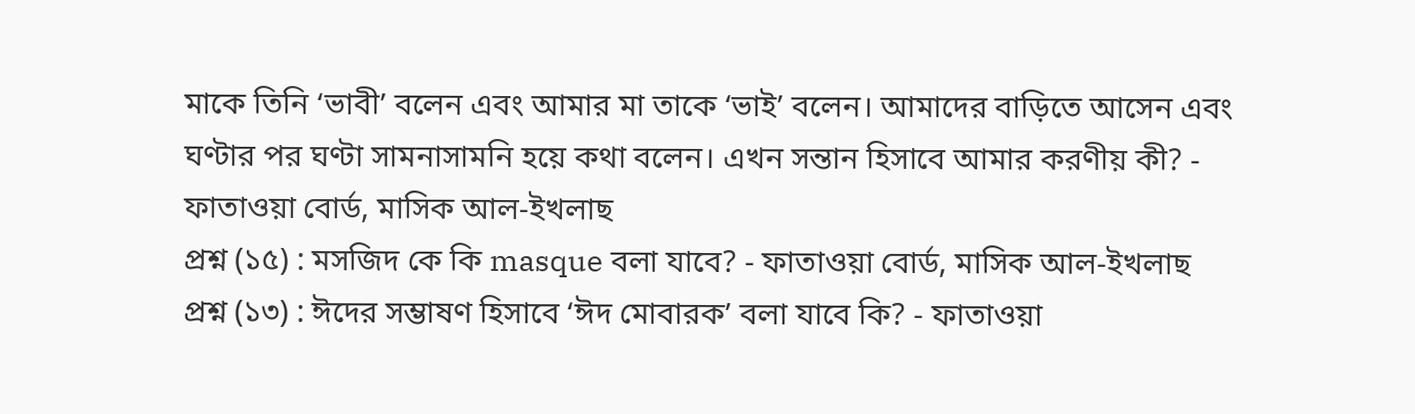মাকে তিনি ‘ভাবী’ বলেন এবং আমার মা তাকে ‘ভাই’ বলেন। আমাদের বাড়িতে আসেন এবং ঘণ্টার পর ঘণ্টা সামনাসামনি হয়ে কথা বলেন। এখন সন্তান হিসাবে আমার করণীয় কী? - ফাতাওয়া বোর্ড, মাসিক আল-ইখলাছ
প্রশ্ন (১৫) : মসজিদ কে কি masque বলা যাবে? - ফাতাওয়া বোর্ড, মাসিক আল-ইখলাছ
প্রশ্ন (১৩) : ঈদের সম্ভাষণ হিসাবে ‘ঈদ মোবারক’ বলা যাবে কি? - ফাতাওয়া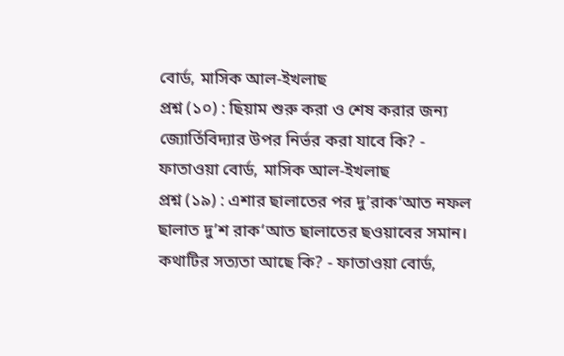বোর্ড, মাসিক আল-ইখলাছ
প্রশ্ন (১০) : ছিয়াম শুরু করা ও শেষ করার জন্য জ্যোর্তিবিদ্যার উপর নির্ভর করা যাবে কি? - ফাতাওয়া বোর্ড, মাসিক আল-ইখলাছ
প্রশ্ন (১৯) : এশার ছালাতের পর দু’রাক‘আত নফল ছালাত দু’শ রাক‘আত ছালাতের ছওয়াবের সমান। কথাটির সত্যতা আছে কি? - ফাতাওয়া বোর্ড,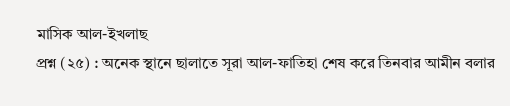মাসিক আল-ইখলাছ
প্রশ্ন (২৫) : অনেক স্থানে ছালাতে সূরা আল-ফাতিহা শেষ করে তিনবার আমীন বলার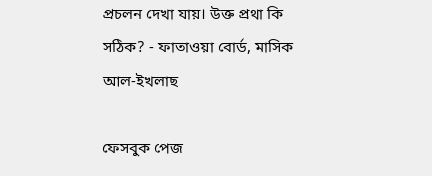প্রচলন দেখা যায়। উক্ত প্রথা কি সঠিক? - ফাতাওয়া বোর্ড, মাসিক আল-ইখলাছ

ফেসবুক পেজ